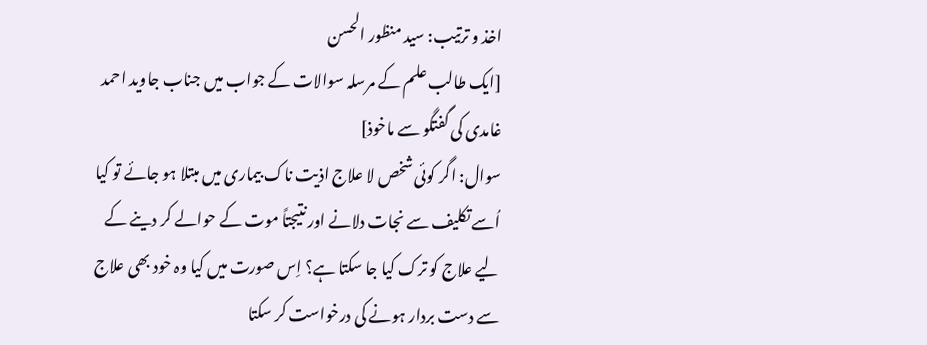اخذ و ترتیب: سید منظور الحسن
[ایک طالب علم کے مرسلہ سوالات کے جواب میں جناب جاوید احمد غامدی کی گفتگو سے ماخوذ]
سوال: اگر کوئی شخص لا علاج اذیت ناک بیماری میں مبتلا ہو جائے تو کیا اُسے تکلیف سے نجات دلانے اور نتیجتاً موت کے حوالے کر دینے کے لیے علاج کو ترک کیا جا سکتا ہے؟ اِس صورت میں کیا وہ خود بھی علاج سے دست بردار ہونے کی درخواست کر سکتا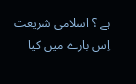ہے ؟ اسلامی شریعت اِس بارے میں کیا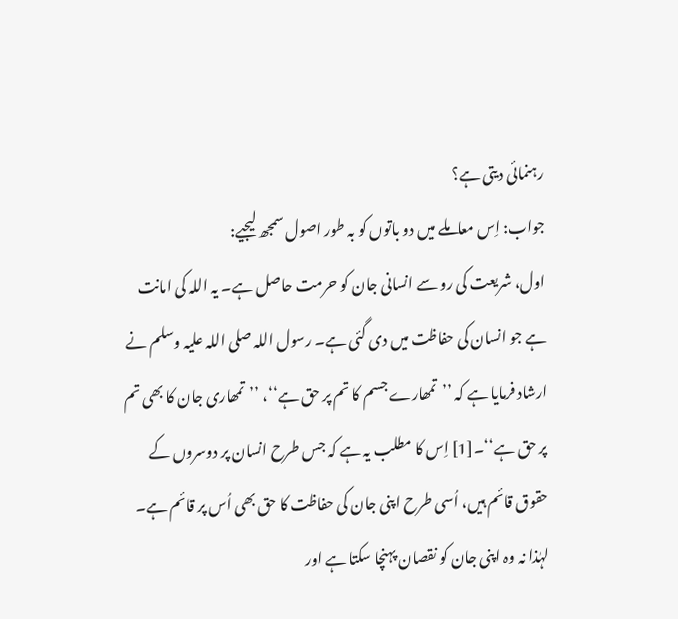رہنمائی دیتی ہے؟
جواب: اِس معاملے میں دو باتوں کو بہ طور اصول سمجھ لیجیے:
اول، شریعت کی رو سے انسانی جان کو حرمت حاصل ہے۔ یہ اللہ کی امانت ہے جو انسان کی حفاظت میں دی گئی ہے۔ رسول اللہ صلی اللہ علیہ وسلم نے ارشاد فرمایا ہے کہ ’’تمھارے جسم کا تم پر حق ہے‘‘، ’’تمھاری جان کا بھی تم پر حق ہے‘‘۔[1] اِس کا مطلب یہ ہے کہ جس طرح انسان پر دوسروں کے حقوق قائم ہیں، اُسی طرح اپنی جان کی حفاظت کا حق بھی اُس پر قائم ہے۔ لہٰذا نہ وہ اپنی جان کو نقصان پہنچا سکتا ہے اور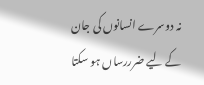نہ دوسرے انسانوں کی جان کے لیے ضرررساں ہو سکتا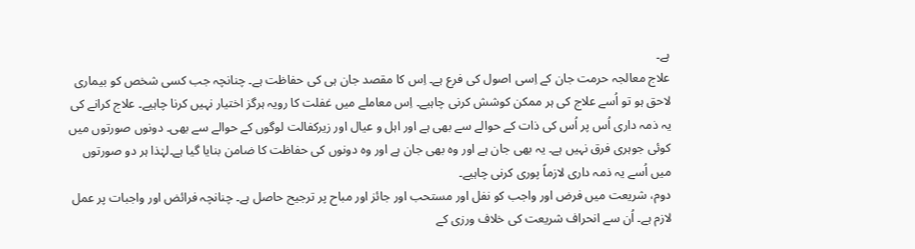ہے۔
علاج معالجہ حرمت جان کے اِسی اصول کی فرع ہے۔ اِس کا مقصد جان ہی کی حفاظت ہے۔ چنانچہ جب کسی شخص کو بیماری لاحق ہو تو اُسے علاج کی ہر ممکن کوشش کرنی چاہیے۔ اِس معاملے میں غفلت کا رویہ ہرگز اختیار نہیں کرنا چاہیے۔ علاج کرانے کی یہ ذمہ داری اُس پر اُس کی ذات کے حوالے سے بھی ہے اور اہل و عیال اور زیرکفالت لوگوں کے حوالے سے بھی۔ دونوں صورتوں میں کوئی جوہری فرق نہیں ہے۔ یہ بھی جان ہے اور وہ بھی جان ہے اور وہ دونوں کی حفاظت کا ضامن بنایا گیا ہے۔لہٰذا ہر دو صورتوں میں اُسے یہ ذمہ داری لازماً پوری کرنی چاہیے۔
دوم، شریعت میں فرض اور واجب کو نفل اور مستحب اور جائز اور مباح پر ترجیح حاصل ہے۔ چنانچہ فرائض اور واجبات پر عمل لازم ہے۔ اُن سے انحراف شریعت کی خلاف ورزی کے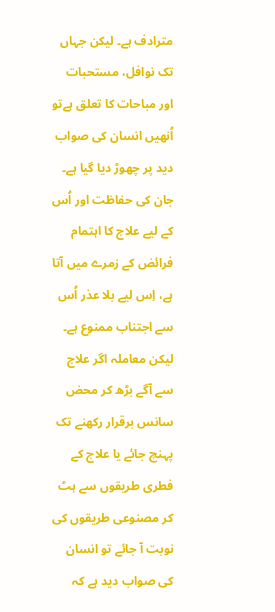مترادف ہے۔ لیکن جہاں تک نوافل، مستحبات اور مباحات کا تعلق ہےتو اُنھیں انسان کی صواب دید پر چھوڑ دیا گیا ہے۔ جان کی حفاظت اور اُس کے لیے علاج کا اہتمام فرائض کے زمرے میں آتا ہے، اِس لیے بلا عذر اُس سے اجتناب ممنوع ہے۔ لیکن معاملہ اگر علاج سے آگے بڑھ کر محض سانس برقرار رکھنے تک پہنچ جائے یا علاج کے فطری طریقوں سے ہٹ کر مصنوعی طریقوں کی نوبت آ جائے تو انسان کی صواب دید ہے کہ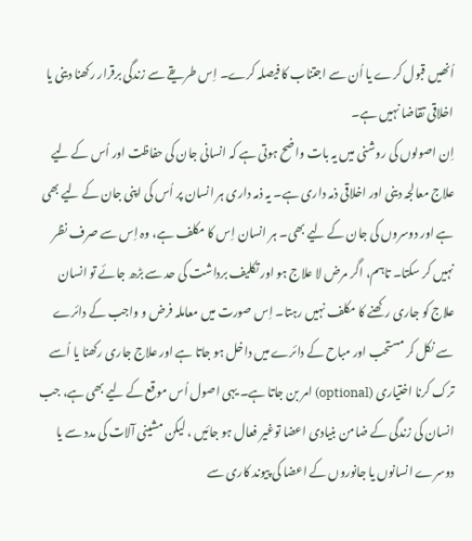اُنھیں قبول کرے یا اُن سے اجتناب کا فیصلہ کرے۔ اِس طریقے سے زندگی برقرار رکھنا دینی یا اخلاقی تقاضا نہیں ہے۔
اِن اصولوں کی روشنی میں یہ بات واضح ہوتی ہے کہ انسانی جان کی حفاظت اور اُس کے لیے علاج معالجہ دینی اور اخلاقی ذمہ داری ہے۔ یہ ذمہ داری ہر انسان پر اُس کی اپنی جان کے لیے بھی ہے اور دوسروں کی جان کے لیے بھی۔ ہر انسان اِس کا مکلف ہے، وہ اِس سے صرف نظر نہیں کر سکتا۔ تاہم، اگر مرض لا علاج ہو اور تکلیف برداشت کی حد سے بڑھ جائے تو انسان علاج کو جاری رکھنے کا مکلف نہیں رہتا۔ اِس صورت میں معاملہ فرض و واجب کے دائرے سے نکل کر مستحب اور مباح کے دائرے میں داخل ہو جاتا ہے اور علاج جاری رکھنا یا اُسے ترک کرنا اختیاری (optional) امر بن جاتا ہے۔ یہی اصول اُس موقع کے لیے بھی ہے، جب انسان کی زندگی کے ضامن بنیادی اعضا توغیر فعال ہو جائیں ، لیکن مشینی آلات کی مدد سے یا دوسرے انسانوں یا جانوروں کے اعضا کی پیوند کاری سے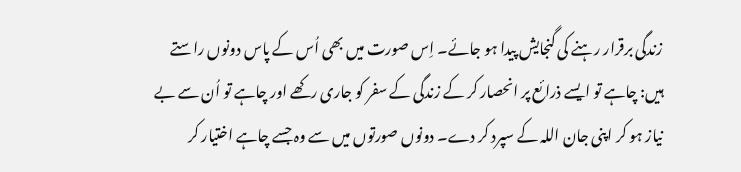زندگی برقرار رہنے کی گنجایش پیدا ہو جائے۔ اِس صورت میں بھی اُس کے پاس دونوں راستے ہیں: چاہے تو ایسے ذرائع پر انحصار کر کے زندگی کے سفر کو جاری رکھے اور چاہے تو اُن سے بے نیاز ہو کر اپنی جان اللہ کے سپرد کر دے۔ دونوں صورتوں میں سے وہ جسے چاہے اختیار کر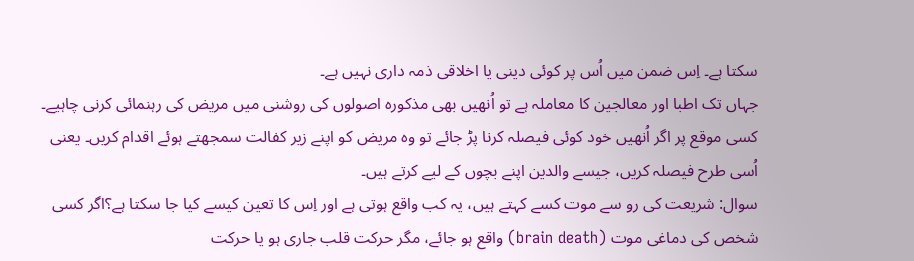سکتا ہے۔ اِس ضمن میں اُس پر کوئی دینی یا اخلاقی ذمہ داری نہیں ہے۔
جہاں تک اطبا اور معالجین کا معاملہ ہے تو اُنھیں بھی مذکورہ اصولوں کی روشنی میں مریض کی رہنمائی کرنی چاہیے۔ کسی موقع پر اگر اُنھیں خود کوئی فیصلہ کرنا پڑ جائے تو وہ مریض کو اپنے زیر کفالت سمجھتے ہوئے اقدام کریں۔ یعنی اُسی طرح فیصلہ کریں، جیسے والدین اپنے بچوں کے لیے کرتے ہیں۔
سوال: شریعت کی رو سے موت کسے کہتے ہیں، یہ کب واقع ہوتی ہے اور اِس کا تعین کیسے کیا جا سکتا ہے؟اگر کسی شخص کی دماغی موت (brain death) واقع ہو جائے، مگر حرکت قلب جاری ہو یا حرکت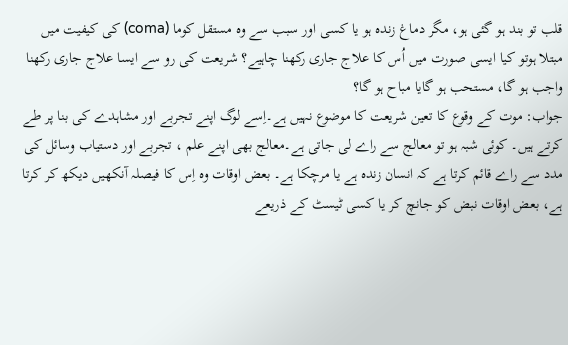قلب تو بند ہو گئی ہو، مگر دماغ زندہ ہو یا کسی اور سبب سے وہ مستقل کوما (coma) کی کیفیت میں مبتلا ہوتو کیا ایسی صورت میں اُس کا علاج جاری رکھنا چاہیے؟ شریعت کی رو سے ایسا علاج جاری رکھنا واجب ہو گا، مستحب ہو گایا مباح ہو گا؟
جواب: موت کے وقوع کا تعین شریعت کا موضوع نہیں ہے۔اِسے لوگ اپنے تجربے اور مشاہدے کی بنا پر طے کرتے ہیں۔ کوئی شبہ ہو تو معالج سے راے لی جاتی ہے۔معالج بھی اپنے علم ، تجربے اور دستیاب وسائل کی مدد سے راے قائم کرتا ہے کہ انسان زندہ ہے یا مرچکا ہے۔ بعض اوقات وہ اِس کا فیصلہ آنکھیں دیکھ کر کرتا ہے، بعض اوقات نبض کو جانچ کر یا کسی ٹیسٹ کے ذریعے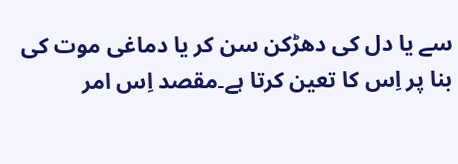سے یا دل کی دھڑکن سن کر یا دماغی موت کی بنا پر اِس کا تعین کرتا ہے۔مقصد اِس امر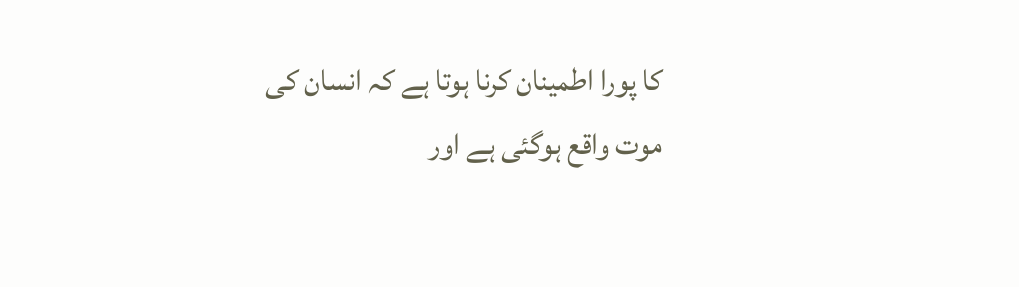کا پورا اطمینان کرنا ہوتا ہے کہ انسان کی موت واقع ہوگئی ہے اور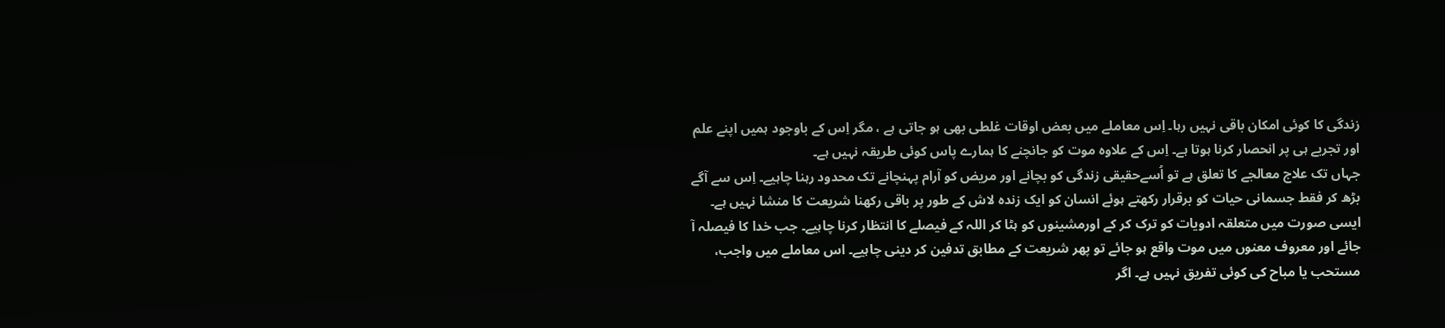زندگی کا کوئی امکان باقی نہیں رہا۔ اِس معاملے میں بعض اوقات غلطی بھی ہو جاتی ہے ، مگر اِس کے باوجود ہمیں اپنے علم اور تجربے ہی پر انحصار کرنا ہوتا ہے۔ اِس کے علاوہ موت کو جانچنے کا ہمارے پاس کوئی طریقہ نہیں ہے۔
جہاں تک علاج معالجے کا تعلق ہے تو اُسےحقیقی زندگی کو بچانے اور مریض کو آرام پہنچانے تک محدود رہنا چاہیے۔ اِس سے آگے بڑھ کر فقط جسمانی حیات کو برقرار رکھتے ہوئے انسان کو ایک زندہ لاش کے طور پر باقی رکھنا شریعت کا منشا نہیں ہے۔ ایسی صورت میں متعلقہ ادویات کو ترک کر کے اورمشینوں کو ہٹا کر اللہ کے فیصلے کا انتظار کرنا چاہیے۔ جب خدا کا فیصلہ آ جائے اور معروف معنوں میں موت واقع ہو جائے تو پھر شریعت کے مطابق تدفین کر دینی چاہیے۔ اس معاملے میں واجب، مستحب یا مباح کی کوئی تفریق نہیں ہے۔ اگر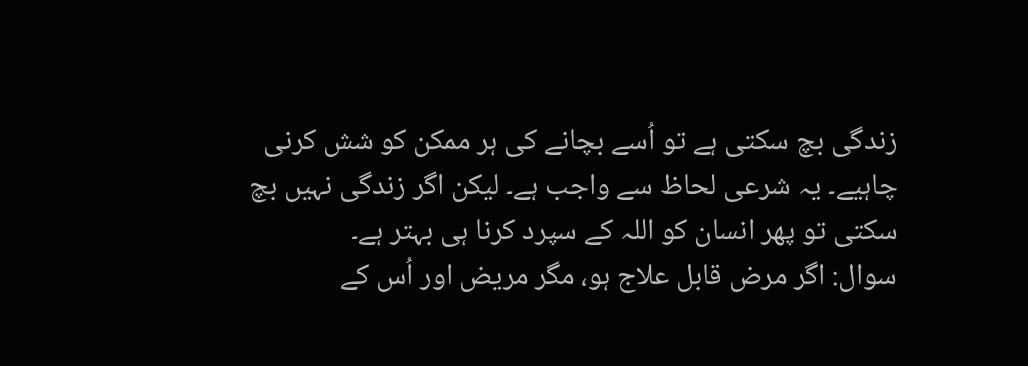زندگی بچ سکتی ہے تو اُسے بچانے کی ہر ممکن کو شش کرنی چاہیے۔ یہ شرعی لحاظ سے واجب ہے۔ لیکن اگر زندگی نہیں بچ سکتی تو پھر انسان کو اللہ کے سپرد کرنا ہی بہتر ہے۔
سوال: اگر مرض قابل علاج ہو، مگر مریض اور اُس کے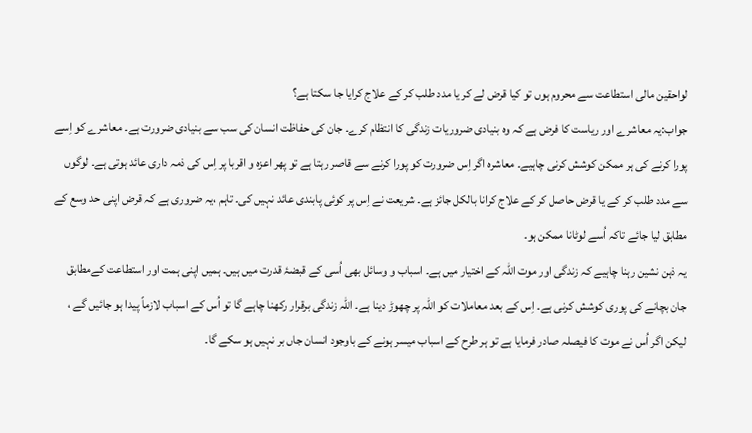لواحقین مالی استطاعت سے محروم ہوں تو کیا قرض لے کر یا مدد طلب کر کے علاج کرایا جا سکتا ہے؟
جواب:یہ معاشرے اور ریاست کا فرض ہے کہ وہ بنیادی ضروریات زندگی کا انتظام کرے۔ جان کی حفاظت انسان کی سب سے بنیادی ضرورت ہے۔ معاشرے کو اِسے پورا کرنے کی ہر ممکن کوشش کرنی چاہیے۔ معاشرہ اگر اِس ضرورت کو پورا کرنے سے قاصر رہتا ہے تو پھر اعزہ و اقربا پر اِس کی ذمہ داری عائد ہوتی ہے۔ لوگوں سے مدد طلب کر کے یا قرض حاصل کر کے علاج کرانا بالکل جائز ہے۔ شریعت نے اِس پر کوئی پابندی عائد نہیں کی۔ تاہم ،یہ ضروری ہے کہ قرض اپنی حد وسع کے مطابق لیا جائے تاکہ اُسے لوٹانا ممکن ہو۔
یہ ذہن نشین رہنا چاہیے کہ زندگی اور موت اللہ کے اختیار میں ہے۔ اسباب و وسائل بھی اُسی کے قبضۂ قدرت میں ہیں۔ ہمیں اپنی ہمت اور استطاعت کےمطابق جان بچانے کی پوری کوشش کرنی ہے۔ اِس کے بعد معاملات کو اللہ پر چھوڑ دینا ہے۔ اللہ زندگی برقرار رکھنا چاہے گا تو اُس کے اسباب لازماً پیدا ہو جائیں گے ، لیکن اگر اُس نے موت کا فیصلہ صادر فرمایا ہے تو ہر طرح کے اسباب میسر ہونے کے باوجود انسان جاں بر نہیں ہو سکے گا۔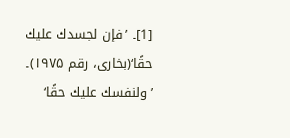[1]۔ ’فإن لجسدك عليك حقًا‘(بخاری، رقم ۱۹۷۵)۔ ’ولنفسك عليك حقًا‘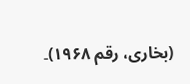(بخاری، رقم ۱۹۶۸)۔